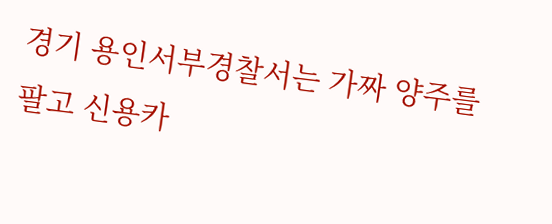경기 용인서부경찰서는 가짜 양주를 팔고 신용카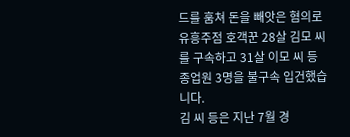드를 훔쳐 돈을 빼앗은 혐의로 유흥주점 호객꾼 28살 김모 씨를 구속하고 31살 이모 씨 등 종업원 3명을 불구속 입건했습니다.
김 씨 등은 지난 7월 경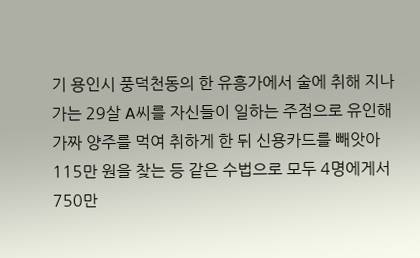기 용인시 풍덕천동의 한 유흥가에서 술에 취해 지나가는 29살 A씨를 자신들이 일하는 주점으로 유인해 가짜 양주를 먹여 취하게 한 뒤 신용카드를 빼앗아 115만 원을 찾는 등 같은 수법으로 모두 4명에게서 750만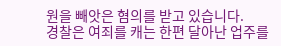원을 빼앗은 혐의를 받고 있습니다.
경찰은 여죄를 캐는 한편 달아난 업주를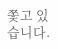쫓고 있습니다.